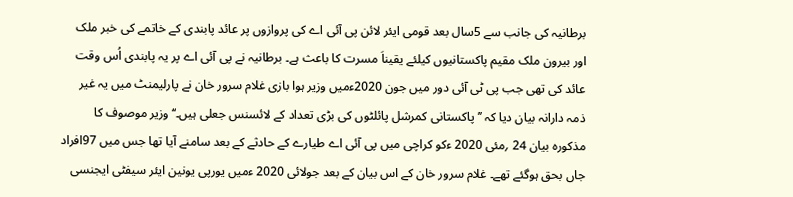برطانیہ کی جانب سے 5سال بعد قومی ایئر لائن پی آئی اے کی پروازوں پر عائد پابندی کے خاتمے کی خبر ملک اور بیرون ملک مقیم پاکستانیوں کیلئے یقیناَ مسرت کا باعث ہے۔ برطانیہ نے پی آئی اے پر یہ پابندی اُس وقت عائد کی تھی جب پی ٹی آئی دور میں جون 2020ءمیں وزیر ہوا بازی غلام سرور خان نے پارلیمنٹ میں یہ غیر ذمہ دارانہ بیان دیا کہ ’’پاکستانی کمرشل پائلٹوں کی بڑی تعداد کے لائسنس جعلی ہیں۔‘‘ وزیر موصوف کا مذکورہ بیان 24 ؍مئی 2020 ءکو کراچی میں پی آئی اے طیارے کے حادثے کے بعد سامنے آیا تھا جس میں 97افراد جاں بحق ہوگئے تھے۔ غلام سرور خان کے اس بیان کے بعد جولائی 2020 ءمیں یورپی یونین ایئر سیفٹی ایجنسی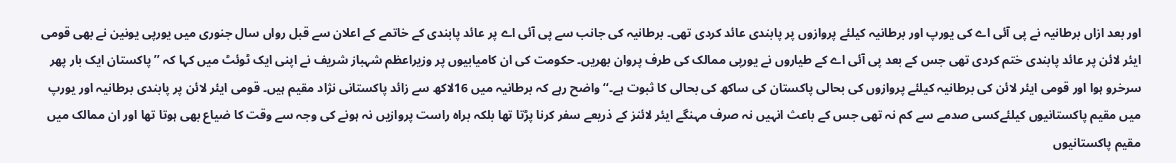اور بعد ازاں برطانیہ نے پی آئی اے کی یورپ اور برطانیہ کیلئے پروازوں پر پابندی عائد کردی تھی۔ برطانیہ کی جانب سے پی آئی اے پر عائد پابندی کے خاتمے کے اعلان سے قبل رواں سال جنوری میں یورپی یونین نے بھی قومی ایئر لائن پر عائد پابندی ختم کردی تھی جس کے بعد پی آئی اے کے طیاروں نے یورپی ممالک کی طرف پروان بھریں۔ حکومت کی ان کامیابیوں پر وزیراعظم شہباز شریف نے اپنی ایک ٹوئٹ میں کہا کہ ’’پاکستان ایک بار پھر سرخرو ہوا اور قومی ایئر لائن کی برطانیہ کیلئے پروازوں کی بحالی پاکستان کی ساکھ کی بحالی کا ثبوت ہے۔‘‘ واضح رہے کہ برطانیہ میں 16لاکھ سے زائد پاکستانی نژاد مقیم ہیں۔ قومی ایئر لائن پر پابندی برطانیہ اور یورپ میں مقیم پاکستانیوں کیلئےکسی صدمے سے کم نہ تھی جس کے باعث انہیں نہ صرف مہنگے ایئر لائنز کے ذریعے سفر کرنا پڑتا تھا بلکہ براہ راست پروازیں نہ ہونے کی وجہ سے وقت کا ضیاع بھی ہوتا تھا اور ان ممالک میں مقیم پاکستانیوں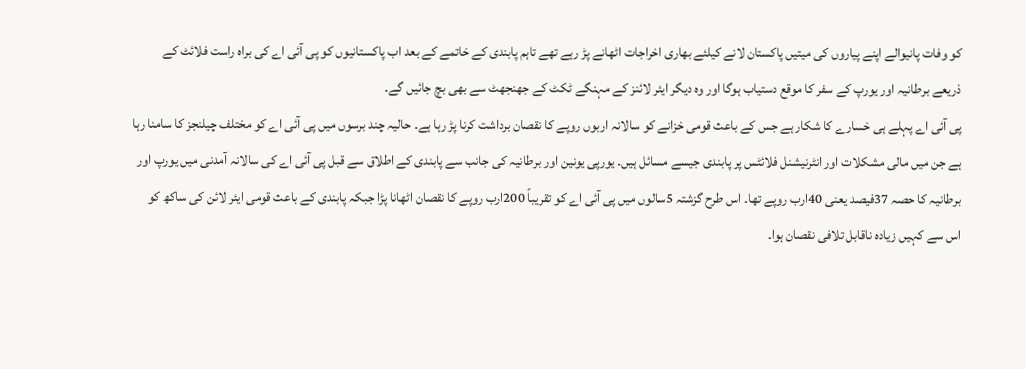کو وفات پانیوالے اپنے پیاروں کی میتیں پاکستان لانے کیلئے بھاری اخراجات اٹھانے پڑ رہے تھے تاہم پابندی کے خاتمے کے بعد اب پاکستانیوں کو پی آئی اے کی براہ راست فلائٹ کے ذریعے برطانیہ اور یورپ کے سفر کا موقع دستیاب ہوگا اور وہ دیگر ایئر لائنز کے مہنگے ٹکٹ کے جھنجھٹ سے بھی بچ جائیں گے۔
پی آئی اے پہلے ہی خسارے کا شکار ہے جس کے باعث قومی خزانے کو سالانہ اربوں روپے کا نقصان برداشت کرنا پڑ رہا ہے۔ حالیہ چند برسوں میں پی آئی اے کو مختلف چیلنجز کا سامنا رہا ہے جن میں مالی مشکلات اور انٹرنیشنل فلائٹس پر پابندی جیسے مسائل ہیں۔ یورپی یونین اور برطانیہ کی جانب سے پابندی کے اطلاق سے قبل پی آئی اے کی سالانہ آمدنی میں یورپ اور برطانیہ کا حصہ 37فیصد یعنی 40ارب روپے تھا۔ اس طرح گزشتہ 5سالوں میں پی آئی اے کو تقریباً 200ارب روپے کا نقصان اٹھانا پڑا جبکہ پابندی کے باعث قومی ایئر لائن کی ساکھ کو اس سے کہیں زیادہ ناقابل تلافی نقصان ہوا۔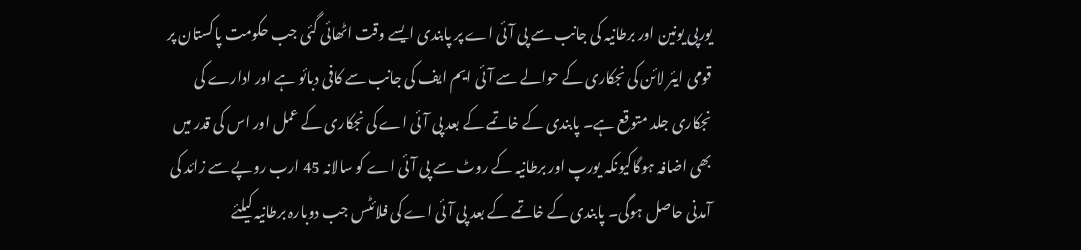یورپی یونین اور برطانیہ کی جانب سے پی آئی اے پر پابندی ایسے وقت اٹھائی گئی جب حکومت پاکستان پر قومی ایئر لائن کی نجکاری کے حوالے سے آئی ایم ایف کی جانب سے کافی دبائو ہے اور ادارے کی نجکاری جلد متوقع ہے۔ پابندی کے خاتمے کے بعد پی آئی اے کی نجکاری کے عمل اور اس کی قدر میں بھی اضافہ ہوگاکیونکہ یورپ اور برطانیہ کے روٹ سے پی آئی اے کو سالانہ 45 ارب روپے سے زائد کی آمدنی حاصل ہوگی۔ پابندی کے خاتمے کے بعد پی آئی اے کی فلائٹس جب دوبارہ برطانیہ کیلئے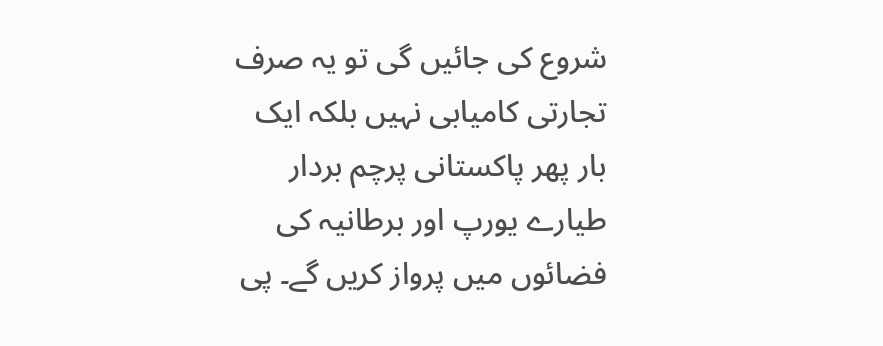شروع کی جائیں گی تو یہ صرف تجارتی کامیابی نہیں بلکہ ایک بار پھر پاکستانی پرچم بردار طیارے یورپ اور برطانیہ کی فضائوں میں پرواز کریں گے۔ پی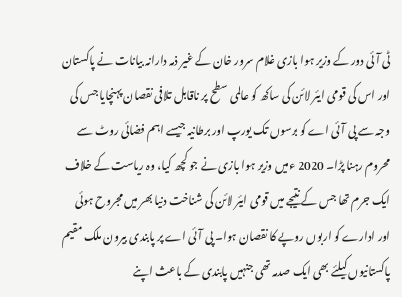ٹی آئی دور کے وزیر ہوا بازی غلام سرور خان کے غیر ذمہ دارانہ بیانات نے پاکستان اور اس کی قومی ایئر لائن کی ساکھ کو عالمی سطح پر ناقابل تلافی نقصان پہنچایا جس کی وجہ سے پی آئی اے کو برسوں تک یورپ اور برطانیہ جیسے اہم فضائی روٹ سے محروم رہنا پڑا۔ 2020 ءمیں وزیر ہوا بازی نے جو کچھ کیا، وہ ریاست کے خلاف ایک جرم تھا جس کے نتیجے میں قومی ایئر لائن کی شناخت دنیا بھر میں مجروح ہوئی اور ادارے کو اربوں روپے کا نقصان ہوا۔ پی آئی اے پر پابندی بیرون ملک مقیم پاکستانیوں کیلئے بھی ایک صدمہ تھی جنہیں پابندی کے باعث اپنے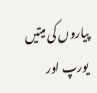پیاروں کی میتیں یورپ اور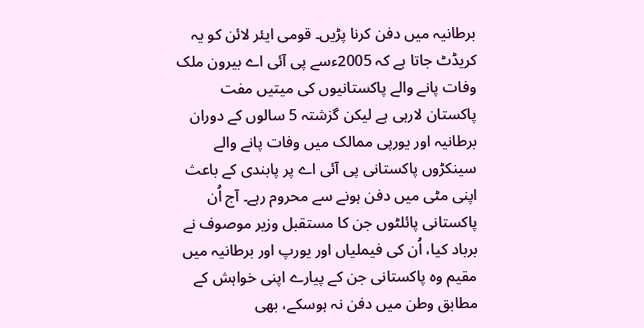برطانیہ میں دفن کرنا پڑیں۔ قومی ایئر لائن کو یہ کریڈٹ جاتا ہے کہ 2005ءسے پی آئی اے بیرون ملک وفات پانے والے پاکستانیوں کی میتیں مفت پاکستان لارہی ہے لیکن گزشتہ 5 سالوں کے دوران برطانیہ اور یورپی ممالک میں وفات پانے والے سینکڑوں پاکستانی پی آئی اے پر پابندی کے باعث اپنی مٹی میں دفن ہونے سے محروم رہے۔ آج اُن پاکستانی پائلٹوں جن کا مستقبل وزیر موصوف نے برباد کیا، اُن کی فیملیاں اور یورپ اور برطانیہ میں مقیم وہ پاکستانی جن کے پیارے اپنی خواہش کے مطابق وطن میں دفن نہ ہوسکے، بھی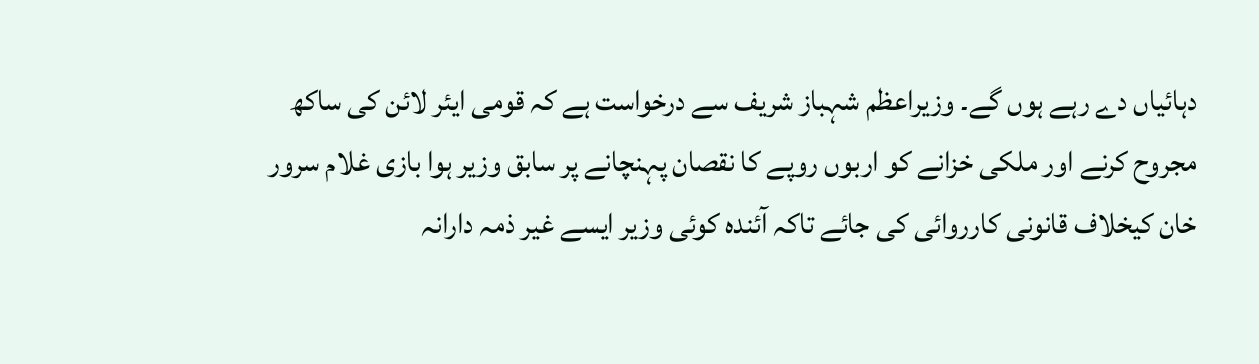دہائیاں دے رہے ہوں گے۔ وزیراعظم شہباز شریف سے درخواست ہے کہ قومی ایئر لائن کی ساکھ مجروح کرنے اور ملکی خزانے کو اربوں روپے کا نقصان پہنچانے پر سابق وزیر ہوا بازی غلام سرور خان کیخلاف قانونی کارروائی کی جائے تاکہ آئندہ کوئی وزیر ایسے غیر ذمہ دارانہ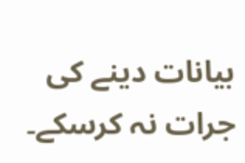بیانات دینے کی جرات نہ کرسکے۔